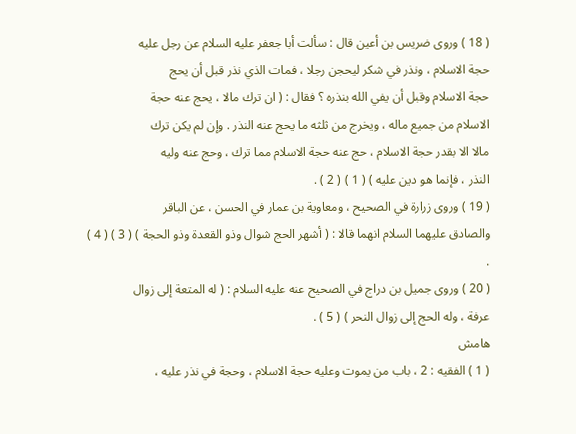( 18 ) وروى ضريس بن أعين قال : سألت أبا جعفر عليه السلام عن رجل عليه
حجة الاسلام ، ونذر في شكر ليحجن رجلا ، فمات الذي نذر قبل أن يحج
حجة الاسلام وقبل أن يفي الله بنذره ؟ فقال : ( ان ترك مالا ، يحج عنه حجة
الاسلام من جميع ماله ، ويخرج من ثلثه ما يحج عنه النذر . وإن لم يكن ترك
مالا الا بقدر حجة الاسلام ، حج عنه حجة الاسلام مما ترك ، وحج عنه وليه
النذر ، فإنما هو دين عليه ) ( 1 ) ( 2 ) .
( 19 ) وروى زرارة في الصحيح ، ومعاوية بن عمار في الحسن ، عن الباقر
والصادق عليهما السلام انهما قالا : ( أشهر الحج شوال وذو القعدة وذو الحجة ) ( 3 ) ( 4 ) .
( 20 ) وروى جميل بن دراج في الصحيح عنه عليه السلام : ( له المتعة إلى زوال
عرفة ، وله الحج إلى زوال النحر ) ( 5 ) .
هامش
( 1 ) الفقيه : 2 ، باب من يموت وعليه حجة الاسلام ، وحجة في نذر عليه ،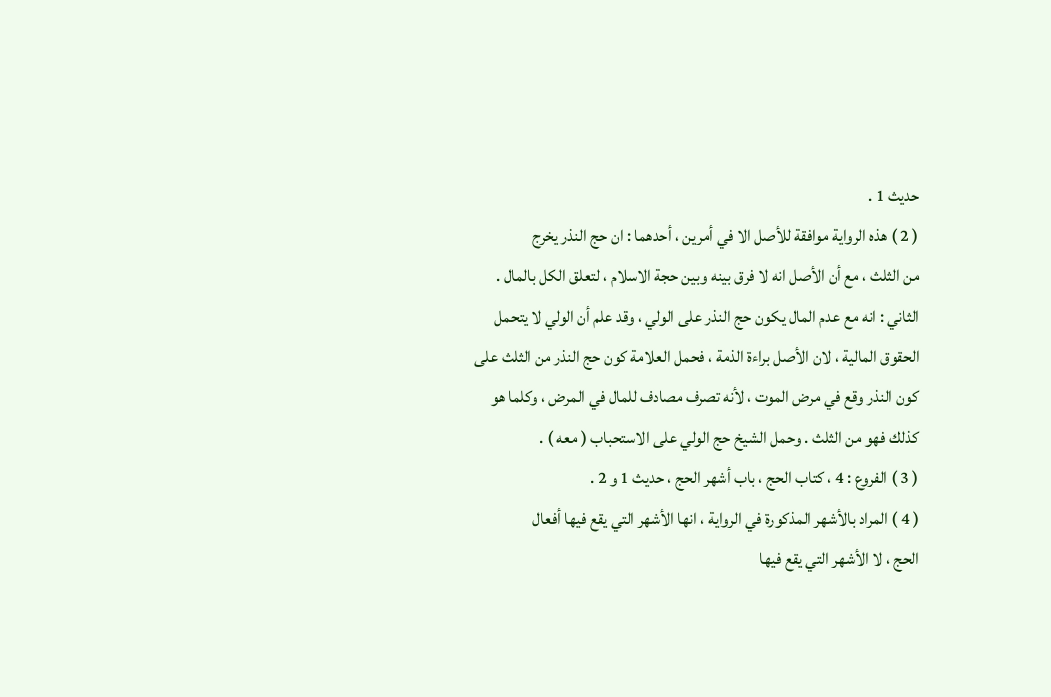حديث 1 .
( 2 ) هذه الرواية موافقة للأصل الا في أمرين ، أحدهما : ان حج النذر يخرج
من الثلث ، مع أن الأصل انه لا فرق بينه وبين حجة الاسلام ، لتعلق الكل بالمال .
الثاني : انه مع عدم المال يكون حج النذر على الولي ، وقد علم أن الولي لا يتحمل
الحقوق المالية ، لان الأصل براءة الذمة ، فحمل العلامة كون حج النذر من الثلث على
كون النذر وقع في مرض الموت ، لأنه تصرف مصادف للمال في المرض ، وكلما هو
كذلك فهو من الثلث . وحمل الشيخ حج الولي على الاستحباب ( معه ) .
( 3 ) الفروع : 4 ، كتاب الحج ، باب أشهر الحج ، حديث 1 و 2 .
( 4 ) المراد بالأشهر المذكورة في الرواية ، انها الأشهر التي يقع فيها أفعال
الحج ، لا الأشهر التي يقع فيها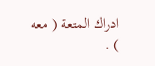ادراك المتعة ( معه ) .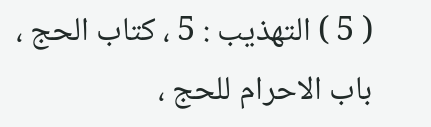( 5 ) التهذيب : 5 ، كتاب الحج ، باب الاحرام للحج ،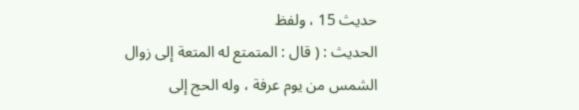حديث 15 ، ولفظ
الحديث : ( قال : المتمتع له المتعة إلى زوال الشمس من يوم عرفة ، وله الحج إلى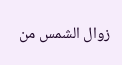زوال الشمس من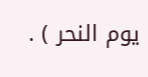يوم النحر ) .